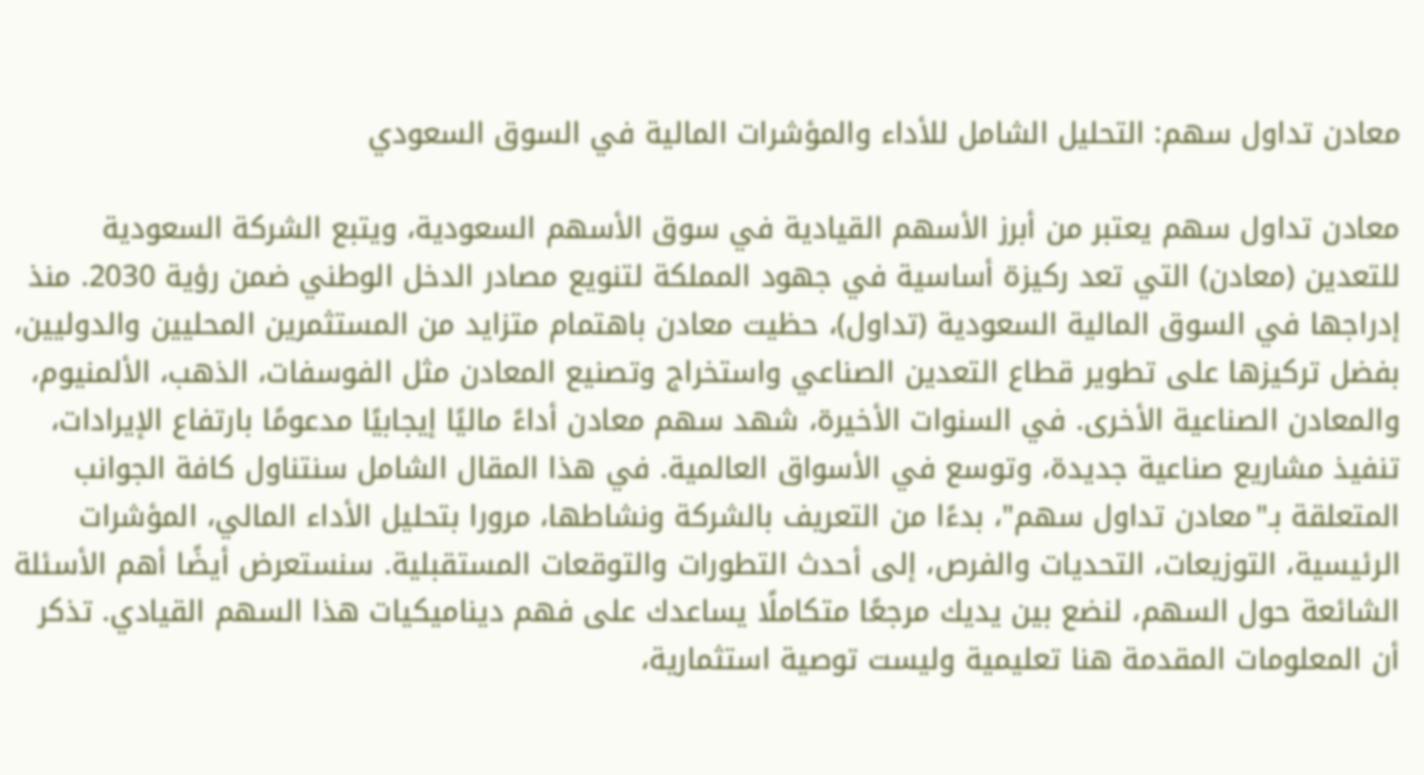معادن تداول سهم: التحليل الشامل للأداء والمؤشرات المالية في السوق السعودي

معادن تداول سهم يعتبر من أبرز الأسهم القيادية في سوق الأسهم السعودية، ويتبع الشركة السعودية للتعدين (معادن) التي تعد ركيزة أساسية في جهود المملكة لتنويع مصادر الدخل الوطني ضمن رؤية 2030. منذ إدراجها في السوق المالية السعودية (تداول)، حظيت معادن باهتمام متزايد من المستثمرين المحليين والدوليين، بفضل تركيزها على تطوير قطاع التعدين الصناعي واستخراج وتصنيع المعادن مثل الفوسفات، الذهب، الألمنيوم، والمعادن الصناعية الأخرى. في السنوات الأخيرة، شهد سهم معادن أداءً ماليًا إيجابيًا مدعومًا بارتفاع الإيرادات، تنفيذ مشاريع صناعية جديدة، وتوسع في الأسواق العالمية. في هذا المقال الشامل سنتناول كافة الجوانب المتعلقة بـ"معادن تداول سهم"، بدءًا من التعريف بالشركة ونشاطها، مرورا بتحليل الأداء المالي، المؤشرات الرئيسية، التوزيعات، التحديات والفرص، إلى أحدث التطورات والتوقعات المستقبلية. سنستعرض أيضًا أهم الأسئلة الشائعة حول السهم، لنضع بين يديك مرجعًا متكاملًا يساعدك على فهم ديناميكيات هذا السهم القيادي. تذكر أن المعلومات المقدمة هنا تعليمية وليست توصية استثمارية،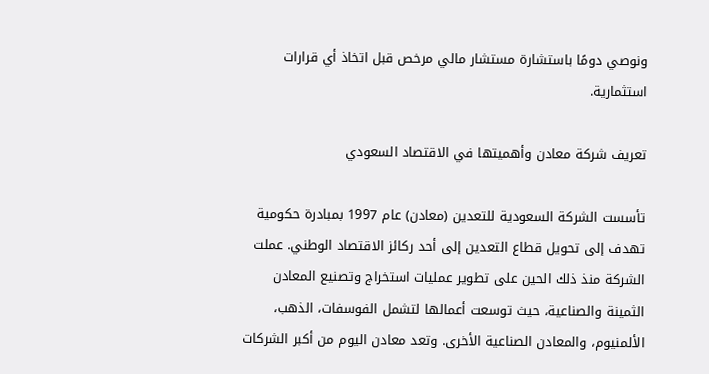ونوصي دومًا باستشارة مستشار مالي مرخص قبل اتخاذ أي قرارات استثمارية.

تعريف شركة معادن وأهميتها في الاقتصاد السعودي

تأسست الشركة السعودية للتعدين (معادن) عام 1997 بمبادرة حكومية تهدف إلى تحويل قطاع التعدين إلى أحد ركائز الاقتصاد الوطني. عملت الشركة منذ ذلك الحين على تطوير عمليات استخراج وتصنيع المعادن الثمينة والصناعية، حيث توسعت أعمالها لتشمل الفوسفات، الذهب، الألمنيوم، والمعادن الصناعية الأخرى. وتعد معادن اليوم من أكبر الشركات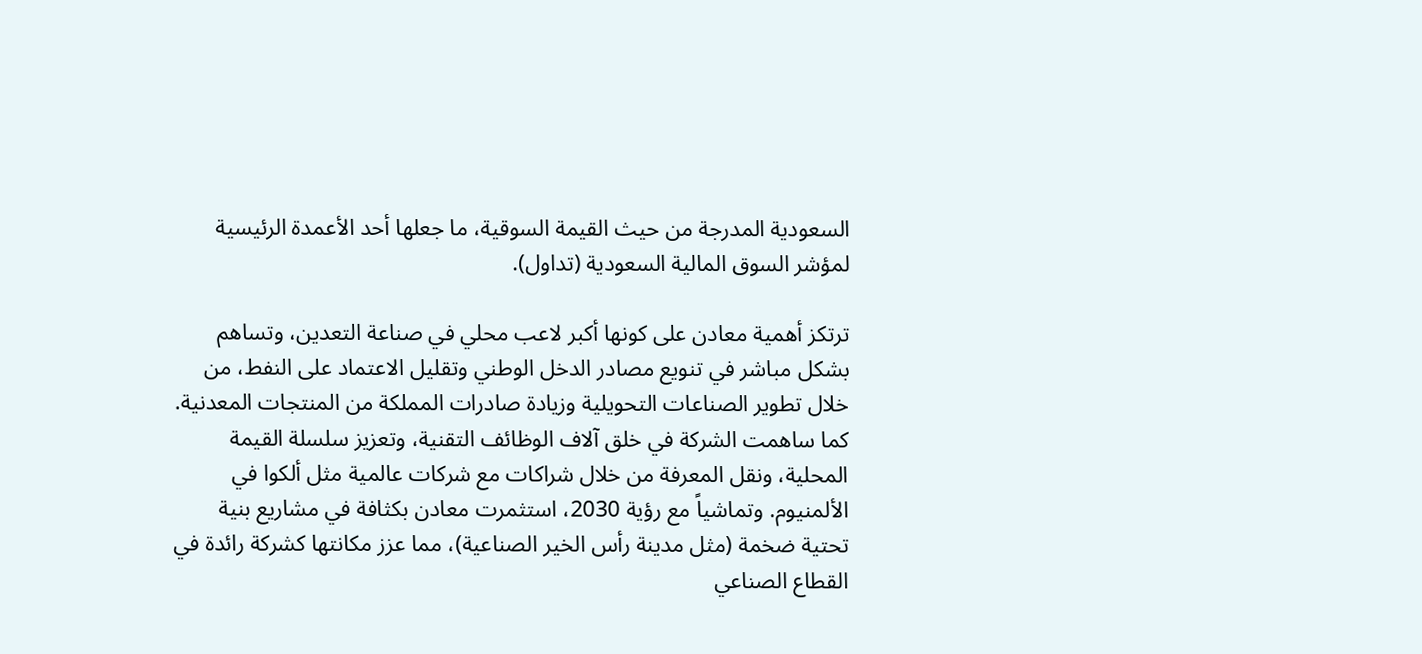السعودية المدرجة من حيث القيمة السوقية، ما جعلها أحد الأعمدة الرئيسية لمؤشر السوق المالية السعودية (تداول).

ترتكز أهمية معادن على كونها أكبر لاعب محلي في صناعة التعدين، وتساهم بشكل مباشر في تنويع مصادر الدخل الوطني وتقليل الاعتماد على النفط، من خلال تطوير الصناعات التحويلية وزيادة صادرات المملكة من المنتجات المعدنية. كما ساهمت الشركة في خلق آلاف الوظائف التقنية، وتعزيز سلسلة القيمة المحلية، ونقل المعرفة من خلال شراكات مع شركات عالمية مثل ألكوا في الألمنيوم. وتماشياً مع رؤية 2030، استثمرت معادن بكثافة في مشاريع بنية تحتية ضخمة (مثل مدينة رأس الخير الصناعية)، مما عزز مكانتها كشركة رائدة في القطاع الصناعي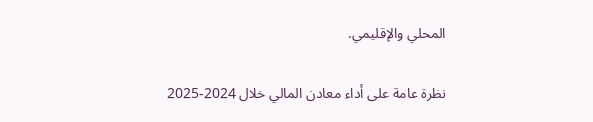المحلي والإقليمي.

نظرة عامة على أداء معادن المالي خلال 2024-2025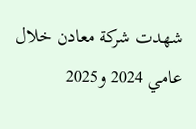شهدت شركة معادن خلال عامي 2024 و2025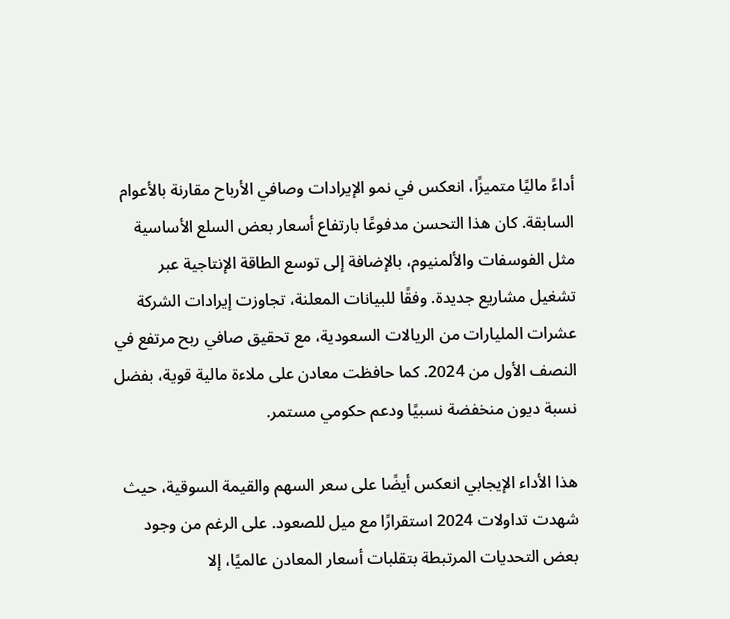أداءً ماليًا متميزًا، انعكس في نمو الإيرادات وصافي الأرباح مقارنة بالأعوام السابقة. كان هذا التحسن مدفوعًا بارتفاع أسعار بعض السلع الأساسية مثل الفوسفات والألمنيوم، بالإضافة إلى توسع الطاقة الإنتاجية عبر تشغيل مشاريع جديدة. وفقًا للبيانات المعلنة، تجاوزت إيرادات الشركة عشرات المليارات من الريالات السعودية، مع تحقيق صافي ربح مرتفع في النصف الأول من 2024. كما حافظت معادن على ملاءة مالية قوية، بفضل نسبة ديون منخفضة نسبيًا ودعم حكومي مستمر.

هذا الأداء الإيجابي انعكس أيضًا على سعر السهم والقيمة السوقية، حيث شهدت تداولات 2024 استقرارًا مع ميل للصعود. على الرغم من وجود بعض التحديات المرتبطة بتقلبات أسعار المعادن عالميًا، إلا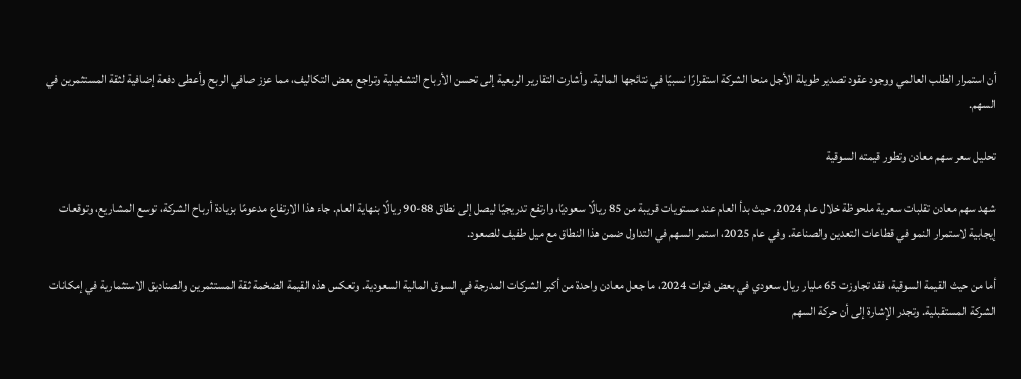أن استمرار الطلب العالمي ووجود عقود تصدير طويلة الأجل منحا الشركة استقرارًا نسبيًا في نتائجها المالية. وأشارت التقارير الربعية إلى تحسن الأرباح التشغيلية وتراجع بعض التكاليف، مما عزز صافي الربح وأعطى دفعة إضافية لثقة المستثمرين في السهم.

تحليل سعر سهم معادن وتطور قيمته السوقية

شهد سهم معادن تقلبات سعرية ملحوظة خلال عام 2024، حيث بدأ العام عند مستويات قريبة من 85 ريالًا سعوديًا، وارتفع تدريجيًا ليصل إلى نطاق 88-90 ريالًا بنهاية العام. جاء هذا الارتفاع مدعومًا بزيادة أرباح الشركة، توسع المشاريع، وتوقعات إيجابية لاستمرار النمو في قطاعات التعدين والصناعة. وفي عام 2025، استمر السهم في التداول ضمن هذا النطاق مع ميل طفيف للصعود.

أما من حيث القيمة السوقية، فقد تجاوزت 65 مليار ريال سعودي في بعض فترات 2024، ما جعل معادن واحدة من أكبر الشركات المدرجة في السوق المالية السعودية. وتعكس هذه القيمة الضخمة ثقة المستثمرين والصناديق الاستثمارية في إمكانات الشركة المستقبلية. وتجدر الإشارة إلى أن حركة السهم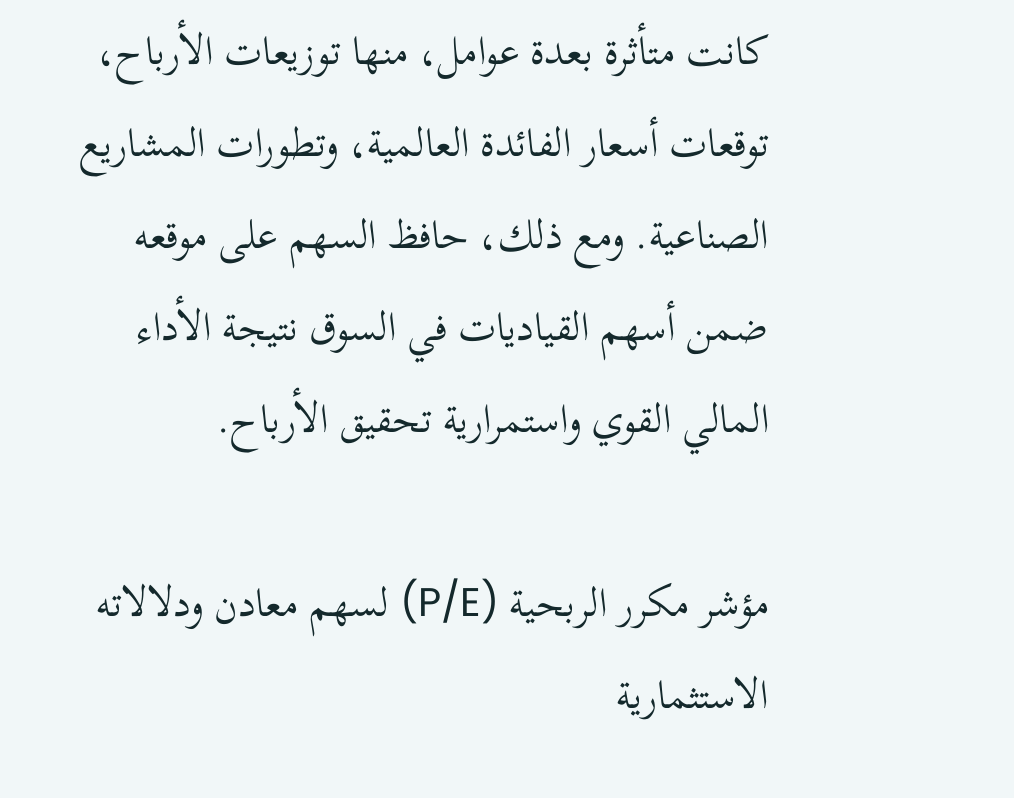كانت متأثرة بعدة عوامل، منها توزيعات الأرباح، توقعات أسعار الفائدة العالمية، وتطورات المشاريع الصناعية. ومع ذلك، حافظ السهم على موقعه ضمن أسهم القياديات في السوق نتيجة الأداء المالي القوي واستمرارية تحقيق الأرباح.

مؤشر مكرر الربحية (P/E) لسهم معادن ودلالاته الاستثمارية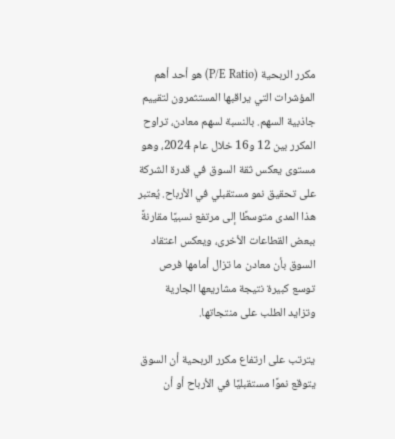مكرر الربحية (P/E Ratio) هو أحد أهم المؤشرات التي يراقبها المستثمرون لتقييم جاذبية السهم. بالنسبة لسهم معادن، تراوح المكرر بين 12 و16 خلال عام 2024، وهو مستوى يعكس ثقة السوق في قدرة الشركة على تحقيق نمو مستقبلي في الأرباح. يُعتبر هذا المدى متوسطًا إلى مرتفع نسبيًا مقارنةً ببعض القطاعات الأخرى، ويعكس اعتقاد السوق بأن معادن ما تزال أمامها فرص توسع كبيرة نتيجة مشاريعها الجارية وتزايد الطلب على منتجاتها.

يترتب على ارتفاع مكرر الربحية أن السوق يتوقع نموًا مستقبليًا في الأرباح أو أن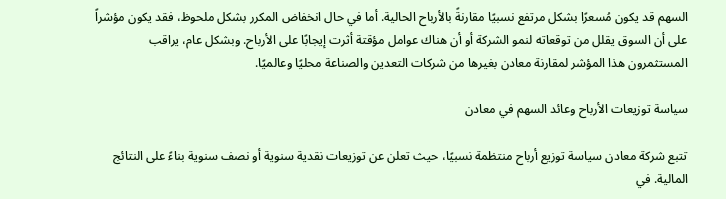السهم قد يكون مُسعرًا بشكل مرتفع نسبيًا مقارنةً بالأرباح الحالية. أما في حال انخفاض المكرر بشكل ملحوظ، فقد يكون مؤشراً على أن السوق يقلل من توقعاته لنمو الشركة أو أن هناك عوامل مؤقتة أثرت إيجابًا على الأرباح. وبشكل عام، يراقب المستثمرون هذا المؤشر لمقارنة معادن بغيرها من شركات التعدين والصناعة محليًا وعالميًا.

سياسة توزيعات الأرباح وعائد السهم في معادن

تتبع شركة معادن سياسة توزيع أرباح منتظمة نسبيًا، حيث تعلن عن توزيعات نقدية سنوية أو نصف سنوية بناءً على النتائج المالية. في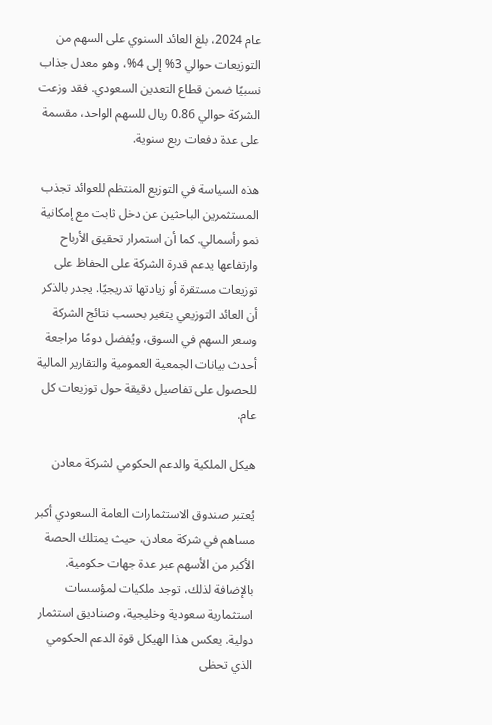عام 2024، بلغ العائد السنوي على السهم من التوزيعات حوالي 3% إلى 4%، وهو معدل جذاب نسبيًا ضمن قطاع التعدين السعودي. فقد وزعت الشركة حوالي 0.86 ريال للسهم الواحد، مقسمة على عدة دفعات ربع سنوية.

هذه السياسة في التوزيع المنتظم للعوائد تجذب المستثمرين الباحثين عن دخل ثابت مع إمكانية نمو رأسمالي. كما أن استمرار تحقيق الأرباح وارتفاعها يدعم قدرة الشركة على الحفاظ على توزيعات مستقرة أو زيادتها تدريجيًا. يجدر بالذكر أن العائد التوزيعي يتغير بحسب نتائج الشركة وسعر السهم في السوق، ويُفضل دومًا مراجعة أحدث بيانات الجمعية العمومية والتقارير المالية للحصول على تفاصيل دقيقة حول توزيعات كل عام.

هيكل الملكية والدعم الحكومي لشركة معادن

يُعتبر صندوق الاستثمارات العامة السعودي أكبر مساهم في شركة معادن، حيث يمتلك الحصة الأكبر من الأسهم عبر عدة جهات حكومية. بالإضافة لذلك، توجد ملكيات لمؤسسات استثمارية سعودية وخليجية، وصناديق استثمار دولية. يعكس هذا الهيكل قوة الدعم الحكومي الذي تحظى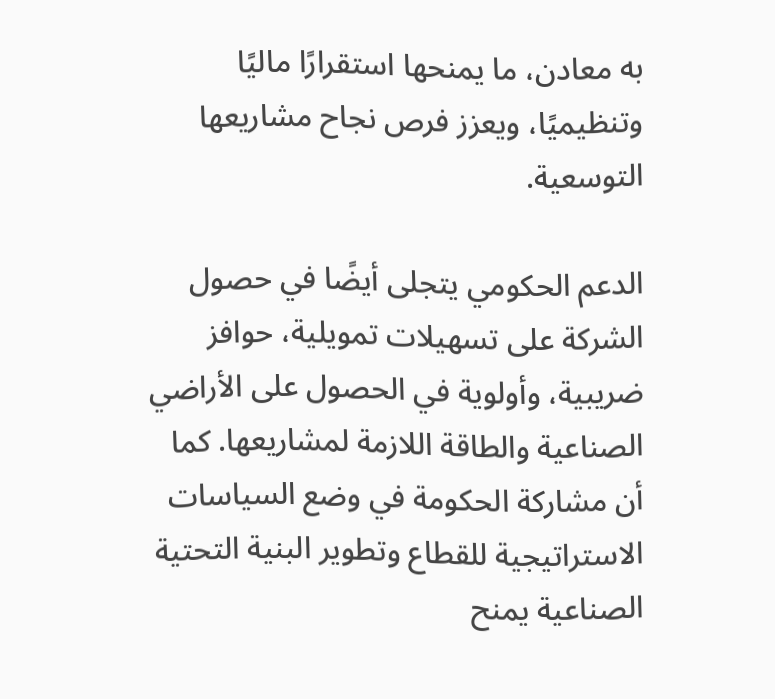به معادن، ما يمنحها استقرارًا ماليًا وتنظيميًا، ويعزز فرص نجاح مشاريعها التوسعية.

الدعم الحكومي يتجلى أيضًا في حصول الشركة على تسهيلات تمويلية، حوافز ضريبية، وأولوية في الحصول على الأراضي الصناعية والطاقة اللازمة لمشاريعها. كما أن مشاركة الحكومة في وضع السياسات الاستراتيجية للقطاع وتطوير البنية التحتية الصناعية يمنح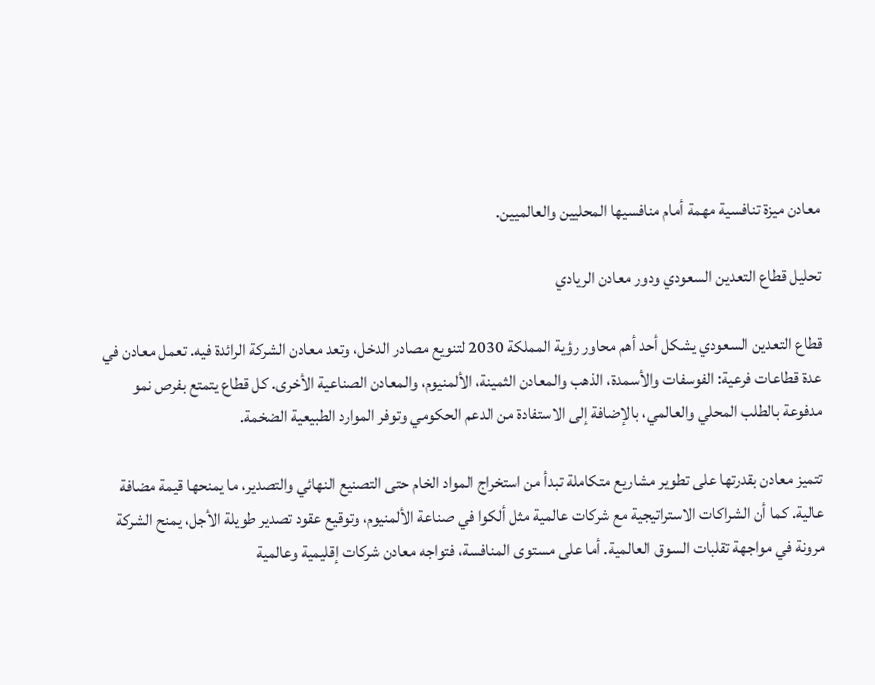معادن ميزة تنافسية مهمة أمام منافسيها المحليين والعالميين.

تحليل قطاع التعدين السعودي ودور معادن الريادي

قطاع التعدين السعودي يشكل أحد أهم محاور رؤية المملكة 2030 لتنويع مصادر الدخل، وتعد معادن الشركة الرائدة فيه. تعمل معادن في عدة قطاعات فرعية: الفوسفات والأسمدة، الذهب والمعادن الثمينة، الألمنيوم، والمعادن الصناعية الأخرى. كل قطاع يتمتع بفرص نمو مدفوعة بالطلب المحلي والعالمي، بالإضافة إلى الاستفادة من الدعم الحكومي وتوفر الموارد الطبيعية الضخمة.

تتميز معادن بقدرتها على تطوير مشاريع متكاملة تبدأ من استخراج المواد الخام حتى التصنيع النهائي والتصدير، ما يمنحها قيمة مضافة عالية. كما أن الشراكات الاستراتيجية مع شركات عالمية مثل ألكوا في صناعة الألمنيوم، وتوقيع عقود تصدير طويلة الأجل، يمنح الشركة مرونة في مواجهة تقلبات السوق العالمية. أما على مستوى المنافسة، فتواجه معادن شركات إقليمية وعالمية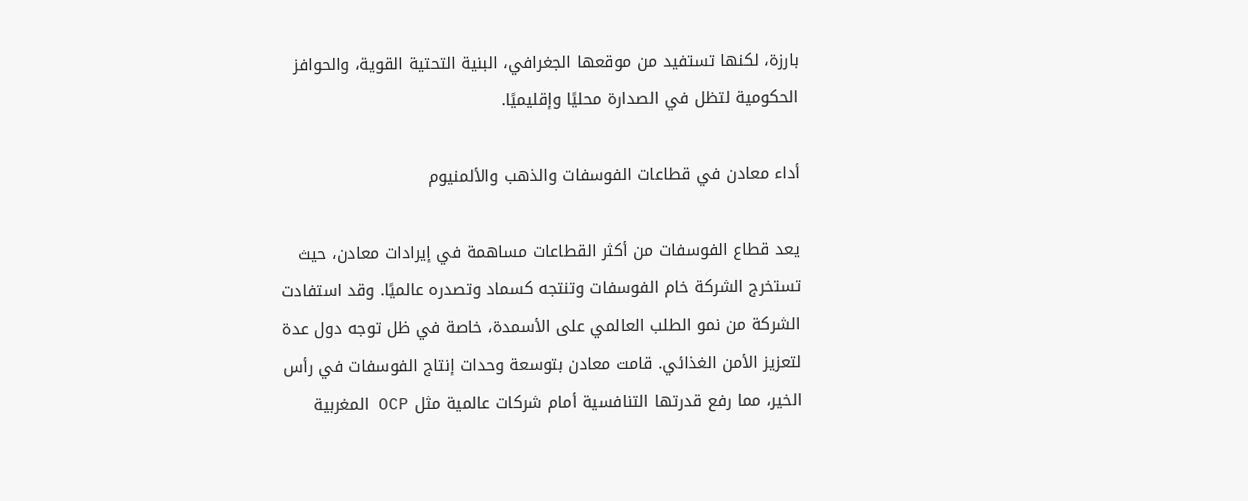بارزة، لكنها تستفيد من موقعها الجغرافي، البنية التحتية القوية، والحوافز الحكومية لتظل في الصدارة محليًا وإقليميًا.

أداء معادن في قطاعات الفوسفات والذهب والألمنيوم

يعد قطاع الفوسفات من أكثر القطاعات مساهمة في إيرادات معادن، حيث تستخرج الشركة خام الفوسفات وتنتجه كسماد وتصدره عالميًا. وقد استفادت الشركة من نمو الطلب العالمي على الأسمدة، خاصة في ظل توجه دول عدة لتعزيز الأمن الغذائي. قامت معادن بتوسعة وحدات إنتاج الفوسفات في رأس الخير، مما رفع قدرتها التنافسية أمام شركات عالمية مثل OCP المغربية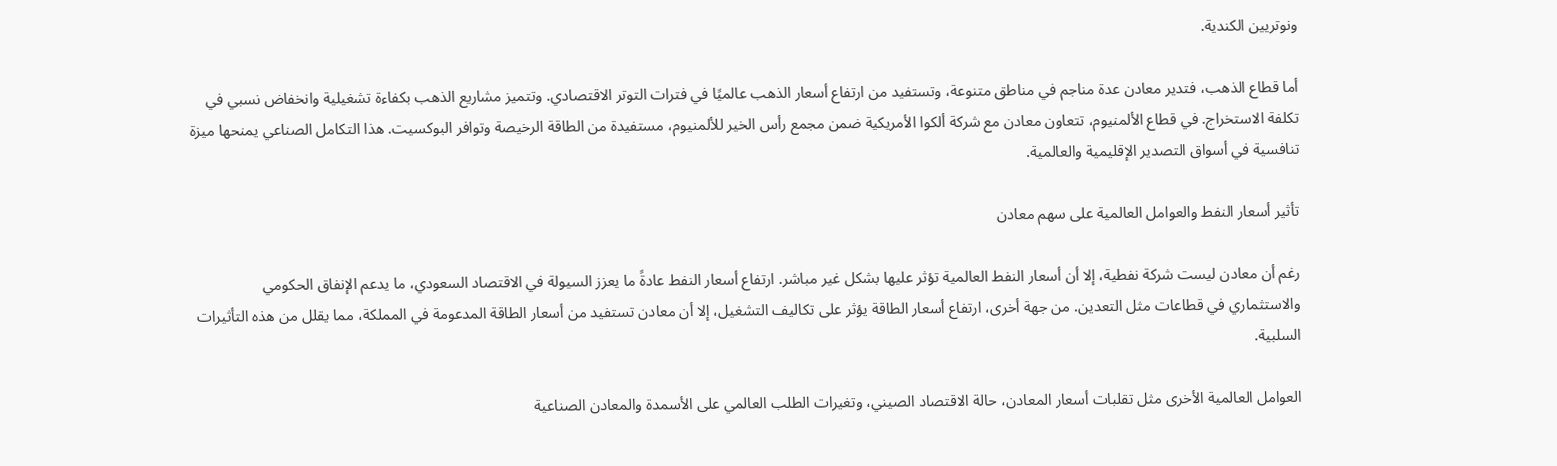ونوتريين الكندية.

أما قطاع الذهب، فتدير معادن عدة مناجم في مناطق متنوعة، وتستفيد من ارتفاع أسعار الذهب عالميًا في فترات التوتر الاقتصادي. وتتميز مشاريع الذهب بكفاءة تشغيلية وانخفاض نسبي في تكلفة الاستخراج. في قطاع الألمنيوم، تتعاون معادن مع شركة ألكوا الأمريكية ضمن مجمع رأس الخير للألمنيوم، مستفيدة من الطاقة الرخيصة وتوافر البوكسيت. هذا التكامل الصناعي يمنحها ميزة تنافسية في أسواق التصدير الإقليمية والعالمية.

تأثير أسعار النفط والعوامل العالمية على سهم معادن

رغم أن معادن ليست شركة نفطية، إلا أن أسعار النفط العالمية تؤثر عليها بشكل غير مباشر. ارتفاع أسعار النفط عادةً ما يعزز السيولة في الاقتصاد السعودي، ما يدعم الإنفاق الحكومي والاستثماري في قطاعات مثل التعدين. من جهة أخرى، ارتفاع أسعار الطاقة يؤثر على تكاليف التشغيل، إلا أن معادن تستفيد من أسعار الطاقة المدعومة في المملكة، مما يقلل من هذه التأثيرات السلبية.

العوامل العالمية الأخرى مثل تقلبات أسعار المعادن، حالة الاقتصاد الصيني، وتغيرات الطلب العالمي على الأسمدة والمعادن الصناعية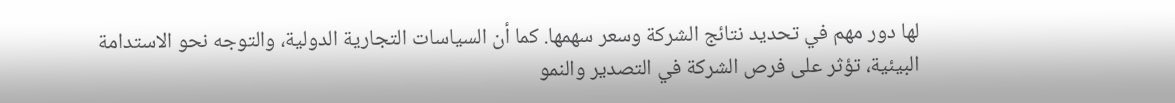لها دور مهم في تحديد نتائج الشركة وسعر سهمها. كما أن السياسات التجارية الدولية، والتوجه نحو الاستدامة البيئية، تؤثر على فرص الشركة في التصدير والنمو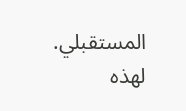المستقبلي. لهذه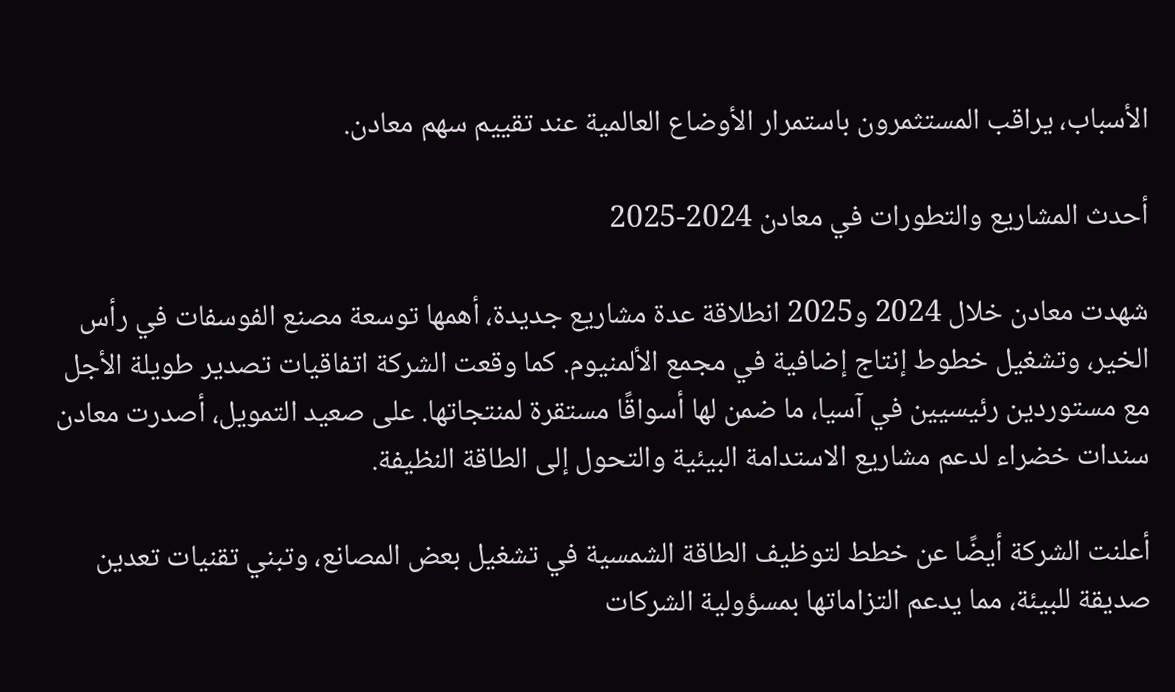الأسباب، يراقب المستثمرون باستمرار الأوضاع العالمية عند تقييم سهم معادن.

أحدث المشاريع والتطورات في معادن 2024-2025

شهدت معادن خلال 2024 و2025 انطلاقة عدة مشاريع جديدة، أهمها توسعة مصنع الفوسفات في رأس الخير، وتشغيل خطوط إنتاج إضافية في مجمع الألمنيوم. كما وقعت الشركة اتفاقيات تصدير طويلة الأجل مع مستوردين رئيسيين في آسيا، ما ضمن لها أسواقًا مستقرة لمنتجاتها. على صعيد التمويل، أصدرت معادن سندات خضراء لدعم مشاريع الاستدامة البيئية والتحول إلى الطاقة النظيفة.

أعلنت الشركة أيضًا عن خطط لتوظيف الطاقة الشمسية في تشغيل بعض المصانع، وتبني تقنيات تعدين صديقة للبيئة، مما يدعم التزاماتها بمسؤولية الشركات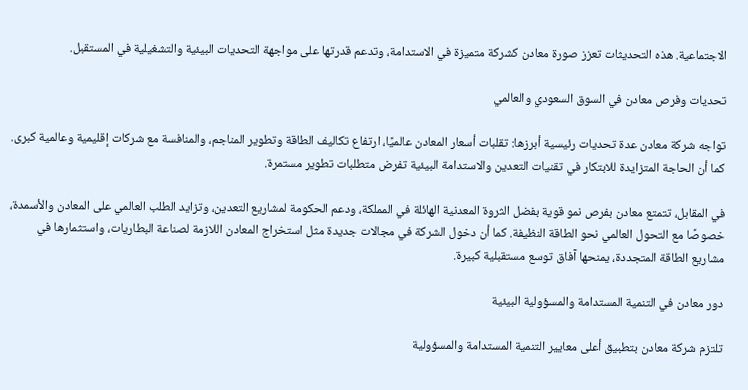الاجتماعية. هذه التحديثات تعزز صورة معادن كشركة متميزة في الاستدامة، وتدعم قدرتها على مواجهة التحديات البيئية والتشغيلية في المستقبل.

تحديات وفرص معادن في السوق السعودي والعالمي

تواجه شركة معادن عدة تحديات رئيسية أبرزها: تقلبات أسعار المعادن عالميًا، ارتفاع تكاليف الطاقة وتطوير المناجم، والمنافسة مع شركات إقليمية وعالمية كبرى. كما أن الحاجة المتزايدة للابتكار في تقنيات التعدين والاستدامة البيئية تفرض متطلبات تطوير مستمرة.

في المقابل، تتمتع معادن بفرص نمو قوية بفضل الثروة المعدنية الهائلة في المملكة، ودعم الحكومة لمشاريع التعدين، وتزايد الطلب العالمي على المعادن والأسمدة، خصوصًا مع التحول العالمي نحو الطاقة النظيفة. كما أن دخول الشركة في مجالات جديدة مثل استخراج المعادن اللازمة لصناعة البطاريات، واستثمارها في مشاريع الطاقة المتجددة، يمنحها آفاق توسع مستقبلية كبيرة.

دور معادن في التنمية المستدامة والمسؤولية البيئية

تلتزم شركة معادن بتطبيق أعلى معايير التنمية المستدامة والمسؤولية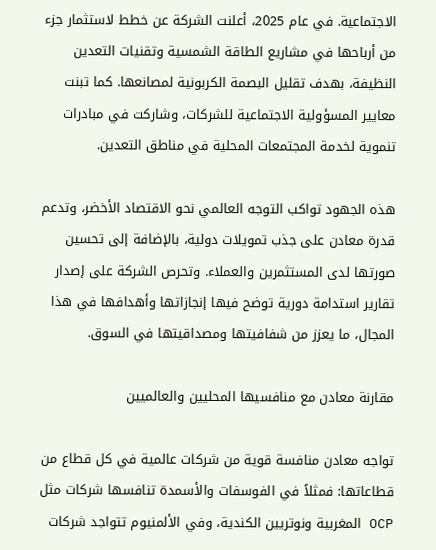الاجتماعية. في عام 2025، أعلنت الشركة عن خطط لاستثمار جزء من أرباحها في مشاريع الطاقة الشمسية وتقنيات التعدين النظيفة، بهدف تقليل البصمة الكربونية لمصانعها. كما تبنت معايير المسؤولية الاجتماعية للشركات، وشاركت في مبادرات تنموية لخدمة المجتمعات المحلية في مناطق التعدين.

هذه الجهود تواكب التوجه العالمي نحو الاقتصاد الأخضر، وتدعم قدرة معادن على جذب تمويلات دولية، بالإضافة إلى تحسين صورتها لدى المستثمرين والعملاء. وتحرص الشركة على إصدار تقارير استدامة دورية توضح فيها إنجازاتها وأهدافها في هذا المجال، ما يعزز من شفافيتها ومصداقيتها في السوق.

مقارنة معادن مع منافسيها المحليين والعالميين

تواجه معادن منافسة قوية من شركات عالمية في كل قطاع من قطاعاتها: فمثلاً في الفوسفات والأسمدة تنافسها شركات مثل OCP المغربية ونوتريين الكندية، وفي الألمنيوم تتواجد شركات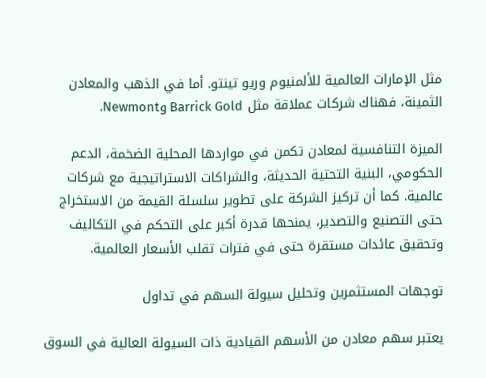مثل الإمارات العالمية للألمنيوم وريو تينتو. أما في الذهب والمعادن الثمينة، فهناك شركات عملاقة مثل Barrick Gold وNewmont.

الميزة التنافسية لمعادن تكمن في مواردها المحلية الضخمة، الدعم الحكومي، البنية التحتية الحديثة، والشراكات الاستراتيجية مع شركات عالمية. كما أن تركيز الشركة على تطوير سلسلة القيمة من الاستخراج حتى التصنيع والتصدير، يمنحها قدرة أكبر على التحكم في التكاليف وتحقيق عائدات مستقرة حتى في فترات تقلب الأسعار العالمية.

توجهات المستثمرين وتحليل سيولة السهم في تداول

يعتبر سهم معادن من الأسهم القيادية ذات السيولة العالية في السوق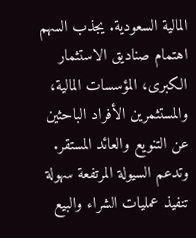المالية السعودية. يجذب السهم اهتمام صناديق الاستثمار الكبرى، المؤسسات المالية، والمستثمرين الأفراد الباحثين عن التنويع والعائد المستقر. وتدعم السيولة المرتفعة سهولة تنفيذ عمليات الشراء والبيع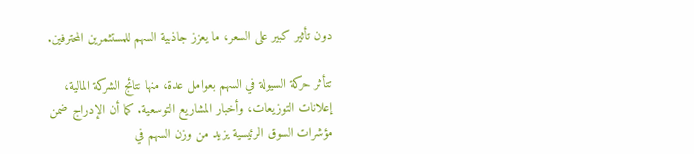دون تأثير كبير على السعر، ما يعزز جاذبية السهم للمستثمرين المحترفين.

تتأثر حركة السيولة في السهم بعوامل عدة، منها نتائج الشركة المالية، إعلانات التوزيعات، وأخبار المشاريع التوسعية. كما أن الإدراج ضمن مؤشرات السوق الرئيسية يزيد من وزن السهم في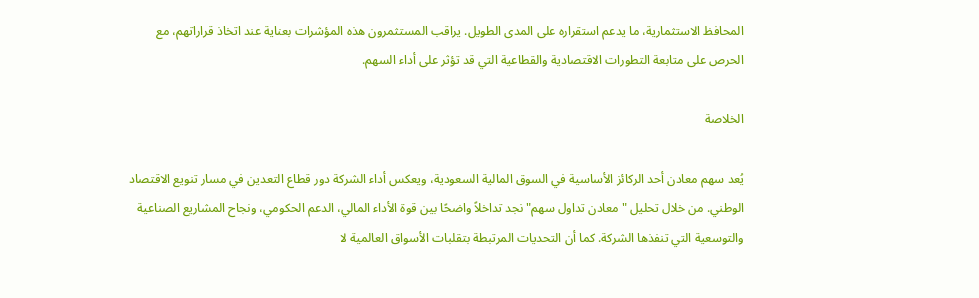المحافظ الاستثمارية، ما يدعم استقراره على المدى الطويل. يراقب المستثمرون هذه المؤشرات بعناية عند اتخاذ قراراتهم، مع الحرص على متابعة التطورات الاقتصادية والقطاعية التي قد تؤثر على أداء السهم.

الخلاصة

يُعد سهم معادن أحد الركائز الأساسية في السوق المالية السعودية، ويعكس أداء الشركة دور قطاع التعدين في مسار تنويع الاقتصاد الوطني. من خلال تحليل "معادن تداول سهم" نجد تداخلاً واضحًا بين قوة الأداء المالي، الدعم الحكومي، ونجاح المشاريع الصناعية والتوسعية التي تنفذها الشركة. كما أن التحديات المرتبطة بتقلبات الأسواق العالمية لا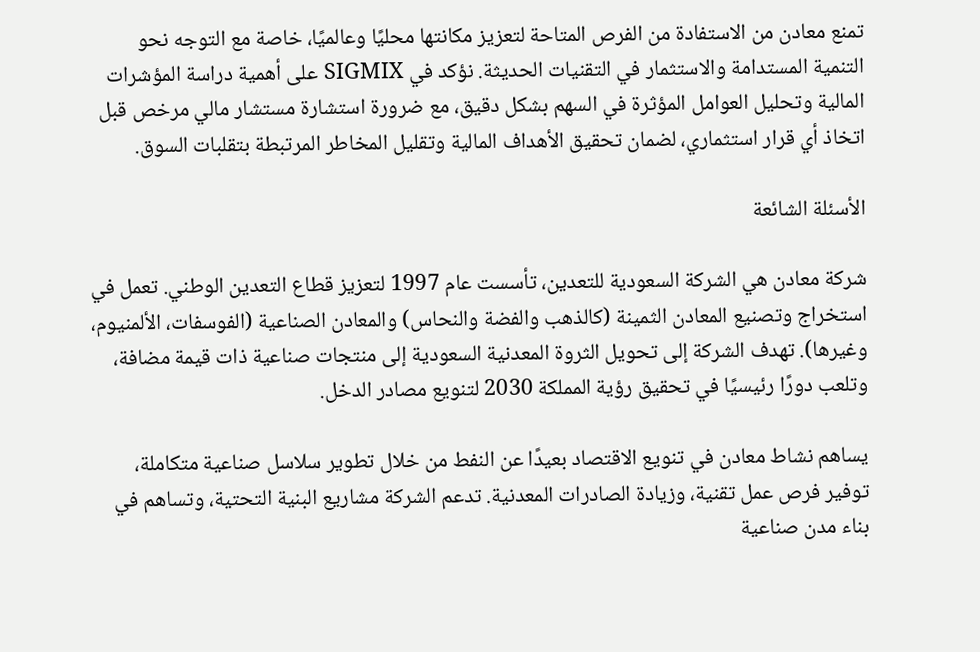تمنع معادن من الاستفادة من الفرص المتاحة لتعزيز مكانتها محليًا وعالميًا، خاصة مع التوجه نحو التنمية المستدامة والاستثمار في التقنيات الحديثة. نؤكد في SIGMIX على أهمية دراسة المؤشرات المالية وتحليل العوامل المؤثرة في السهم بشكل دقيق، مع ضرورة استشارة مستشار مالي مرخص قبل اتخاذ أي قرار استثماري، لضمان تحقيق الأهداف المالية وتقليل المخاطر المرتبطة بتقلبات السوق.

الأسئلة الشائعة

شركة معادن هي الشركة السعودية للتعدين، تأسست عام 1997 لتعزيز قطاع التعدين الوطني. تعمل في استخراج وتصنيع المعادن الثمينة (كالذهب والفضة والنحاس) والمعادن الصناعية (الفوسفات، الألمنيوم، وغيرها). تهدف الشركة إلى تحويل الثروة المعدنية السعودية إلى منتجات صناعية ذات قيمة مضافة، وتلعب دورًا رئيسيًا في تحقيق رؤية المملكة 2030 لتنويع مصادر الدخل.

يساهم نشاط معادن في تنويع الاقتصاد بعيدًا عن النفط من خلال تطوير سلاسل صناعية متكاملة، توفير فرص عمل تقنية، وزيادة الصادرات المعدنية. تدعم الشركة مشاريع البنية التحتية، وتساهم في بناء مدن صناعية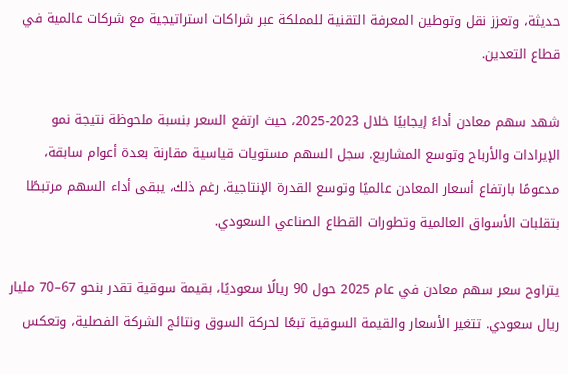حديثة، وتعزز نقل وتوطين المعرفة التقنية للمملكة عبر شراكات استراتيجية مع شركات عالمية في قطاع التعدين.

شهد سهم معادن أداءً إيجابيًا خلال 2023-2025، حيث ارتفع السعر بنسبة ملحوظة نتيجة نمو الإيرادات والأرباح وتوسع المشاريع. سجل السهم مستويات قياسية مقارنة بعدة أعوام سابقة، مدعومًا بارتفاع أسعار المعادن عالميًا وتوسع القدرة الإنتاجية. رغم ذلك، يبقى أداء السهم مرتبطًا بتقلبات الأسواق العالمية وتطورات القطاع الصناعي السعودي.

يتراوح سعر سهم معادن في عام 2025 حول 90 ريالًا سعوديًا، بقيمة سوقية تقدر بنحو 67–70 مليار ريال سعودي. تتغير الأسعار والقيمة السوقية تبعًا لحركة السوق ونتائج الشركة الفصلية، وتعكس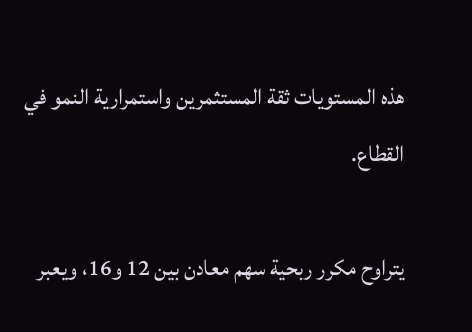هذه المستويات ثقة المستثمرين واستمرارية النمو في القطاع.

يتراوح مكرر ربحية سهم معادن بين 12 و16، ويعبر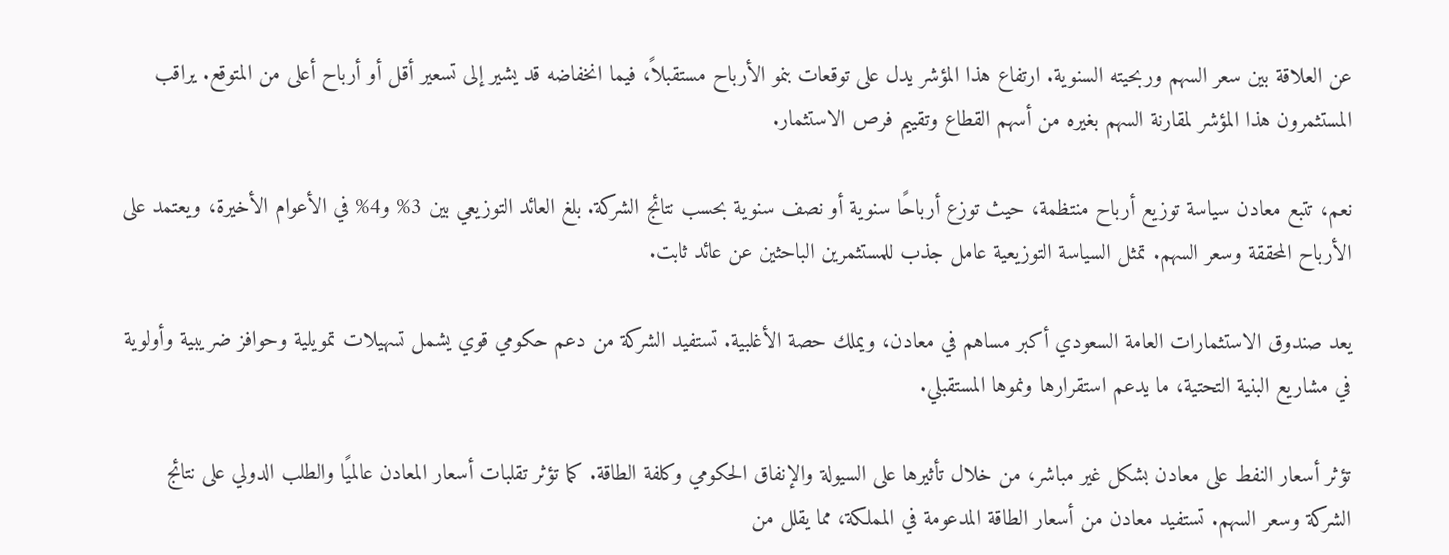عن العلاقة بين سعر السهم وربحيته السنوية. ارتفاع هذا المؤشر يدل على توقعات بنمو الأرباح مستقبلاً، فيما انخفاضه قد يشير إلى تسعير أقل أو أرباح أعلى من المتوقع. يراقب المستثمرون هذا المؤشر لمقارنة السهم بغيره من أسهم القطاع وتقييم فرص الاستثمار.

نعم، تتبع معادن سياسة توزيع أرباح منتظمة، حيث توزع أرباحًا سنوية أو نصف سنوية بحسب نتائج الشركة. بلغ العائد التوزيعي بين 3% و4% في الأعوام الأخيرة، ويعتمد على الأرباح المحققة وسعر السهم. تمثل السياسة التوزيعية عامل جذب للمستثمرين الباحثين عن عائد ثابت.

يعد صندوق الاستثمارات العامة السعودي أكبر مساهم في معادن، ويملك حصة الأغلبية. تستفيد الشركة من دعم حكومي قوي يشمل تسهيلات تمويلية وحوافز ضريبية وأولوية في مشاريع البنية التحتية، ما يدعم استقرارها ونموها المستقبلي.

تؤثر أسعار النفط على معادن بشكل غير مباشر، من خلال تأثيرها على السيولة والإنفاق الحكومي وكلفة الطاقة. كما تؤثر تقلبات أسعار المعادن عالميًا والطلب الدولي على نتائج الشركة وسعر السهم. تستفيد معادن من أسعار الطاقة المدعومة في المملكة، مما يقلل من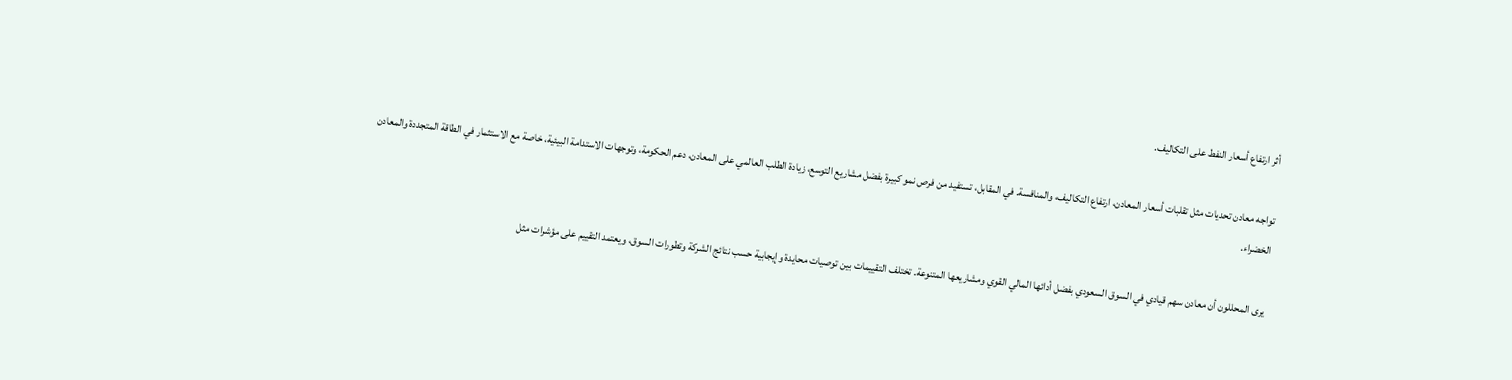أثر ارتفاع أسعار النفط على التكاليف.

تواجه معادن تحديات مثل تقلبات أسعار المعادن، ارتفاع التكاليف، والمنافسة. في المقابل، تستفيد من فرص نمو كبيرة بفضل مشاريع التوسع، زيادة الطلب العالمي على المعادن، دعم الحكومة، وتوجهات الاستدامة البيئية، خاصة مع الاستثمار في الطاقة المتجددة والمعادن الخضراء.

يرى المحللون أن معادن سهم قيادي في السوق السعودي بفضل أدائها المالي القوي ومشاريعها المتنوعة. تختلف التقييمات بين توصيات محايدة وإيجابية حسب نتائج الشركة وتطورات السوق، ويعتمد التقييم على مؤشرات مثل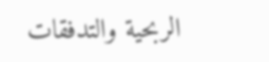الربحية والتدفقات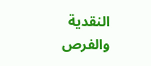النقدية والفرص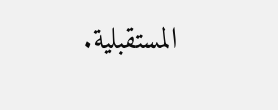المستقبلية.